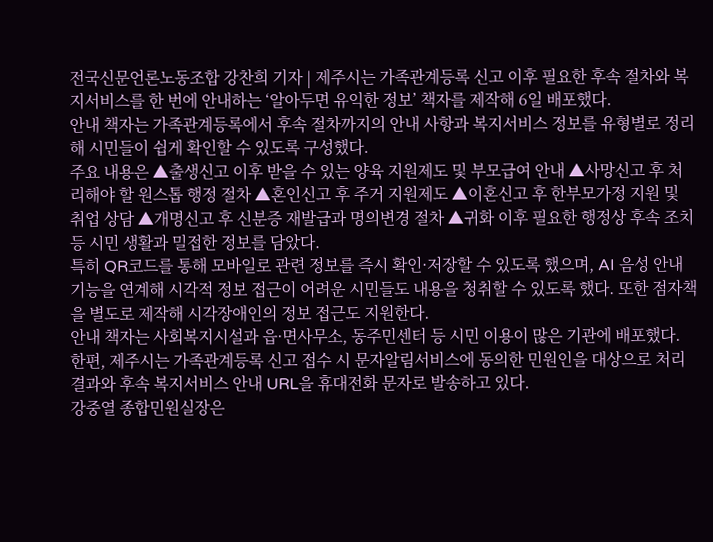전국신문언론노동조합 강찬희 기자 | 제주시는 가족관계등록 신고 이후 필요한 후속 절차와 복지서비스를 한 번에 안내하는 ‘알아두면 유익한 정보’ 책자를 제작해 6일 배포했다.
안내 책자는 가족관계등록에서 후속 절차까지의 안내 사항과 복지서비스 정보를 유형별로 정리해 시민들이 쉽게 확인할 수 있도록 구성했다.
주요 내용은 ▲출생신고 이후 받을 수 있는 양육 지원제도 및 부모급여 안내 ▲사망신고 후 처리해야 할 원스톱 행정 절차 ▲혼인신고 후 주거 지원제도 ▲이혼신고 후 한부모가정 지원 및 취업 상담 ▲개명신고 후 신분증 재발급과 명의변경 절차 ▲귀화 이후 필요한 행정상 후속 조치 등 시민 생활과 밀접한 정보를 담았다.
특히 QR코드를 통해 모바일로 관련 정보를 즉시 확인·저장할 수 있도록 했으며, AI 음성 안내 기능을 연계해 시각적 정보 접근이 어려운 시민들도 내용을 청취할 수 있도록 했다. 또한 점자책을 별도로 제작해 시각장애인의 정보 접근도 지원한다.
안내 책자는 사회복지시설과 읍·면사무소, 동주민센터 등 시민 이용이 많은 기관에 배포했다.
한편, 제주시는 가족관계등록 신고 접수 시 문자알림서비스에 동의한 민원인을 대상으로 처리 결과와 후속 복지서비스 안내 URL을 휴대전화 문자로 발송하고 있다.
강중열 종합민원실장은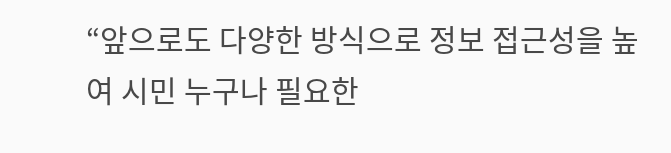“앞으로도 다양한 방식으로 정보 접근성을 높여 시민 누구나 필요한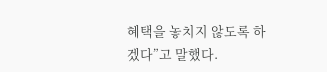혜택을 놓치지 않도록 하겠다”고 말했다.